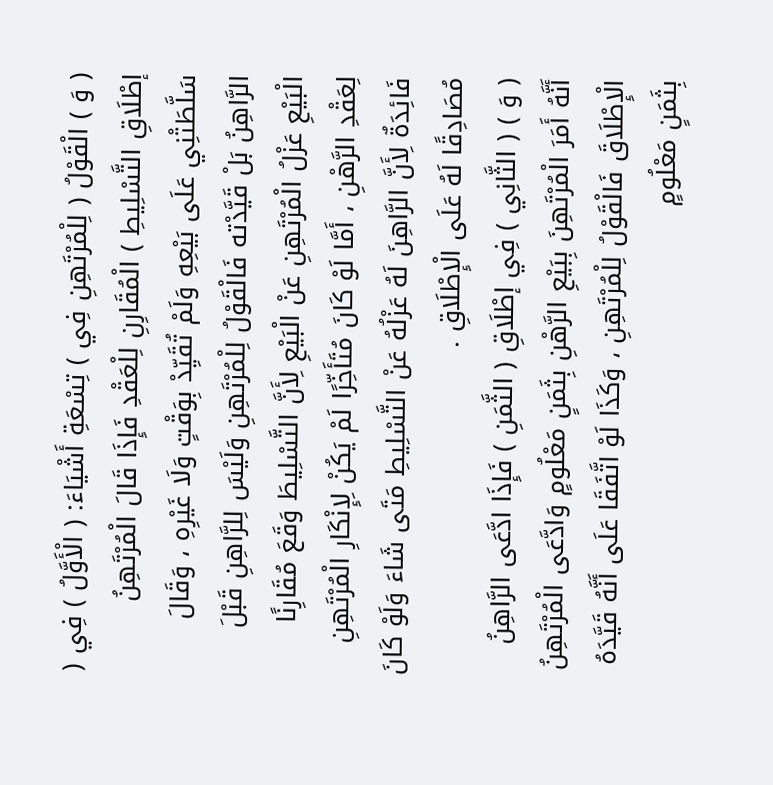( وَ ) الْقَوْلُ ( لِلْمُرْتَهِنِ فِي ) تِسْعَةِ أَشْيَاءَ: ( الْأَوَّلُ ) فِي ( إطْلَاقِ التَّسْلِيطِ ) الْمُقَارِنِ لِلْعَقْدِ فَإِذَا قَالَ الْمُرْتَهِنُ سَلَّطَتْنِي عَلَى بَيْعِهِ وَلَمْ تُقَيِّدْ بِوَقْتٍ وَلَا غَيْرِهِ ، وَقَالَ الرَّاهِنُ بَلْ قَيَّدْته فَالْقَوْلُ لِلْمُرْتَهِنِ وَلَيْسَ لِلرَّاهِنِ قَبْلَ الْبَيْعِ عَزْلُ الْمُرْتَهِنِ عَنْ الْبَيْعِ لِأَنَّ التَّسْلِيطَ وَقَعَ مُقَارِنًا لِعَقْدِ الرَّهْنِ ، أَمَّا لَوْ كَانَ مُتَأَخِّرًا لَمْ يَكُنْ لِإِنْكَارِ الْمُرْتَهِنِ فَائِدَةٌ لِأَنَّ الرَّاهِنَ لَهُ عَزْلُهُ عَنْ التَّسْلِيطِ مَتَى شَاءَ وَلَوْ كَانَ مُصَادِقًا لَهُ عَلَى الْإِطْلَاقِ .
( وَ ) ( الثَّانِي ) فِي إطْلَاقِ ( الثَّمَنِ ) فَإِذَا ادَّعَى الرَّاهِنُ أَنَّهُ أَمَرَ الْمُرْتَهِنَ بِبَيْعِ الرَّهْنِ بِثَمَنٍ مَعْلُومٍ وَادَّعَى الْمُرْتَهِنُ الْإِطْلَاقَ فَالْقَوْلُ لِلْمُرْتَهِنِ ، وَكَذَا لَوْ اتَّفَقَا عَلَى أَنَّهُ قَيَّدَهُ بِثَمَنٍ مَعْلُومٍ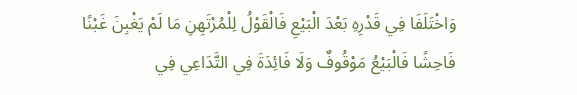وَاخْتَلَفَا فِي قَدْرِهِ بَعْدَ الْبَيْعِ فَالْقَوْلُ لِلْمُرْتَهِنِ مَا لَمْ يَغْبِنَ غَبْنًا فَاحِشًا فَالْبَيْعُ مَوْقُوفٌ وَلَا فَائِدَةَ فِي التَّدَاعِي فِي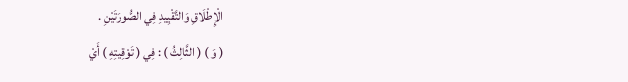الْإِطْلَاقِ وَالتَّقْيِيدِ فِي الصُّورَتَيْنِ .
( وَ ) ( الثَّالِثُ ) : فِي ( تَوْقِيتِهِ ) أَيْ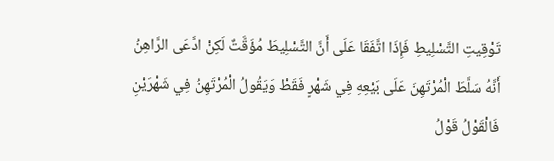تَوْقِيتِ التَّسْلِيطِ فَإِذَا اتَّفَقَا عَلَى أَنَّ التَّسْلِيطَ مُؤَقَّتٌ لَكِنْ ادَّعَى الرَّاهِنُ أَنَّهُ سَلَّطَ الْمُرْتَهِنَ عَلَى بَيْعِهِ فِي شَهْرٍ فَقَطْ وَيَقُولُ الْمُرْتَهِنُ فِي شَهْرَيْنِ فَالْقَوْلُ قَوْلُ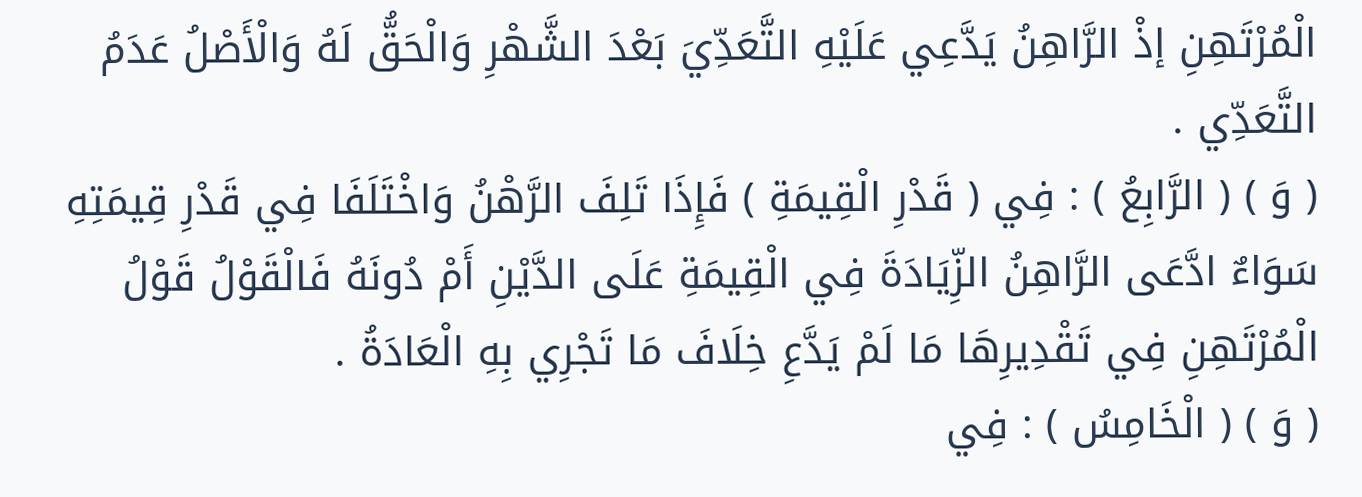الْمُرْتَهِنِ إذْ الرَّاهِنُ يَدَّعِي عَلَيْهِ التَّعَدِّيَ بَعْدَ الشَّهْرِ وَالْحَقُّ لَهُ وَالْأَصْلُ عَدَمُ التَّعَدِّي .
( وَ ) ( الرَّابِعُ ) : فِي ( قَدْرِ الْقِيمَةِ ) فَإِذَا تَلِفَ الرَّهْنُ وَاخْتَلَفَا فِي قَدْرِ قِيمَتِهِ سَوَاءٌ ادَّعَى الرَّاهِنُ الزِّيَادَةَ فِي الْقِيمَةِ عَلَى الدَّيْنِ أَمْ دُونَهُ فَالْقَوْلُ قَوْلُ الْمُرْتَهِنِ فِي تَقْدِيرِهَا مَا لَمْ يَدَّعِ خِلَافَ مَا تَجْرِي بِهِ الْعَادَةُ .
( وَ ) ( الْخَامِسُ ) : فِي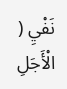نَفْيِ ( الْأَجَلِ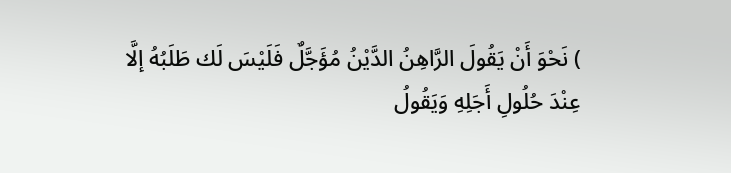) نَحْوَ أَنْ يَقُولَ الرَّاهِنُ الدَّيْنُ مُؤَجَّلٌ فَلَيْسَ لَك طَلَبُهُ إلَّا عِنْدَ حُلُولِ أَجَلِهِ وَيَقُولُ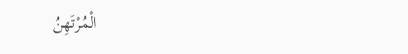الْمُرْتَهِنُ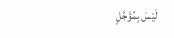لَيْسَ بِمُؤَجَّلٍ